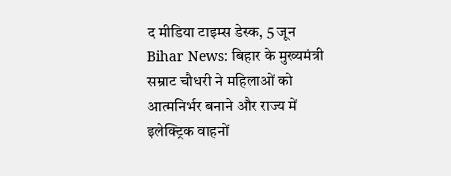द मीडिया टाइम्स डेस्क, 5 जून
Bihar News: बिहार के मुख्यमंत्री सम्राट चौधरी ने महिलाओं को आत्मनिर्भर बनाने और राज्य में इलेक्ट्रिक वाहनों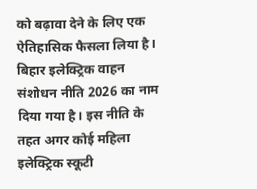को बढ़ावा देने के लिए एक ऐतिहासिक फैसला लिया है। बिहार इलेक्ट्रिक वाहन संशोधन नीति 2026 का नाम दिया गया है। इस नीति के तहत अगर कोई महिला इलेक्ट्रिक स्कूटी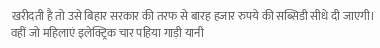खरीदती है तो उसे बिहार सरकार की तरफ से बारह हजार रुपये की सब्सिडी सीधे दी जाएगी। वहीं जो महिलाएं इलेक्ट्रिक चार पहिया गाड़ी यानी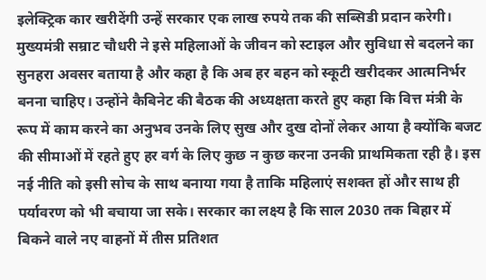इलेक्ट्रिक कार खरीदेंगी उन्हें सरकार एक लाख रुपये तक की सब्सिडी प्रदान करेगी।
मुख्यमंत्री सम्राट चौधरी ने इसे महिलाओं के जीवन को स्टाइल और सुविधा से बदलने का सुनहरा अवसर बताया है और कहा है कि अब हर बहन को स्कूटी खरीदकर आत्मनिर्भर बनना चाहिए। उन्होंने कैबिनेट की बैठक की अध्यक्षता करते हुए कहा कि वित्त मंत्री के रूप में काम करने का अनुभव उनके लिए सुख और दुख दोनों लेकर आया है क्योंकि बजट की सीमाओं में रहते हुए हर वर्ग के लिए कुछ न कुछ करना उनकी प्राथमिकता रही है। इस नई नीति को इसी सोच के साथ बनाया गया है ताकि महिलाएं सशक्त हों और साथ ही पर्यावरण को भी बचाया जा सके। सरकार का लक्ष्य है कि साल 2030 तक बिहार में बिकने वाले नए वाहनों में तीस प्रतिशत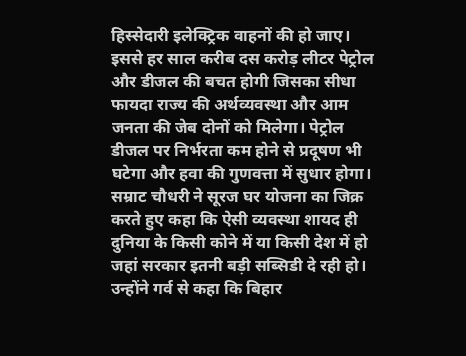हिस्सेदारी इलेक्ट्रिक वाहनों की हो जाए। इससे हर साल करीब दस करोड़ लीटर पेट्रोल और डीजल की बचत होगी जिसका सीधा फायदा राज्य की अर्थव्यवस्था और आम जनता की जेब दोनों को मिलेगा। पेट्रोल डीजल पर निर्भरता कम होने से प्रदूषण भी घटेगा और हवा की गुणवत्ता में सुधार होगा।
सम्राट चौधरी ने सूरज घर योजना का जिक्र करते हुए कहा कि ऐसी व्यवस्था शायद ही दुनिया के किसी कोने में या किसी देश में हो जहां सरकार इतनी बड़ी सब्सिडी दे रही हो। उन्होंने गर्व से कहा कि बिहार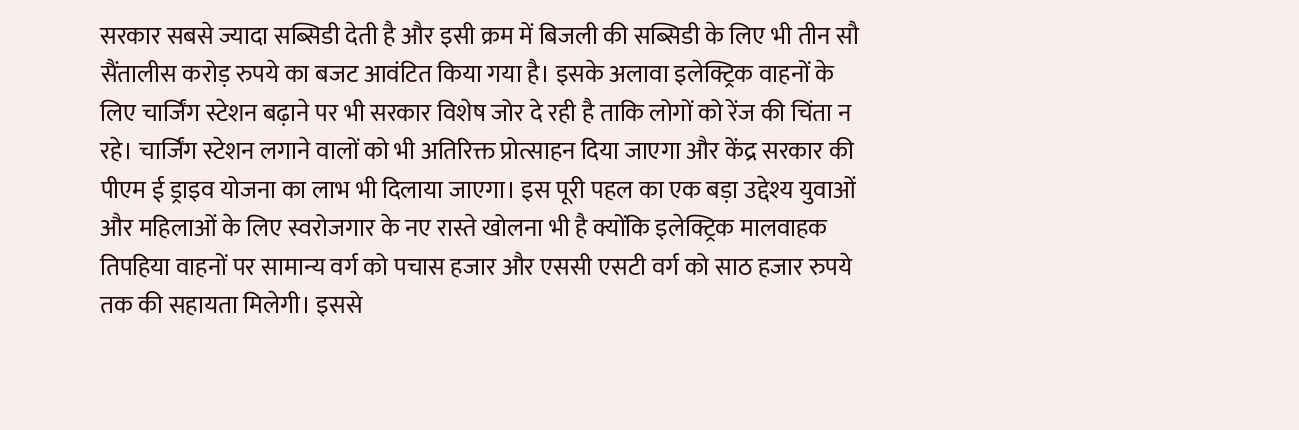सरकार सबसे ज्यादा सब्सिडी देती है और इसी क्रम में बिजली की सब्सिडी के लिए भी तीन सौ सैंतालीस करोड़ रुपये का बजट आवंटित किया गया है। इसके अलावा इलेक्ट्रिक वाहनों के लिए चार्जिंग स्टेशन बढ़ाने पर भी सरकार विशेष जोर दे रही है ताकि लोगों को रेंज की चिंता न रहे। चार्जिंग स्टेशन लगाने वालों को भी अतिरिक्त प्रोत्साहन दिया जाएगा और केंद्र सरकार की पीएम ई ड्राइव योजना का लाभ भी दिलाया जाएगा। इस पूरी पहल का एक बड़ा उद्देश्य युवाओं और महिलाओं के लिए स्वरोजगार के नए रास्ते खोलना भी है क्योंकि इलेक्ट्रिक मालवाहक तिपहिया वाहनों पर सामान्य वर्ग को पचास हजार और एससी एसटी वर्ग को साठ हजार रुपये तक की सहायता मिलेगी। इससे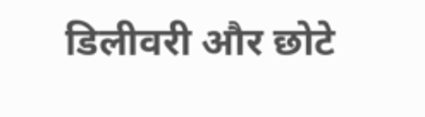डिलीवरी और छोटे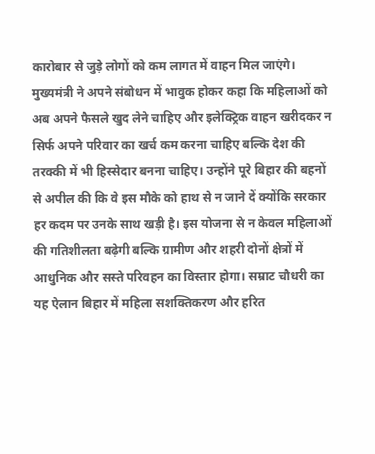कारोबार से जुड़े लोगों को कम लागत में वाहन मिल जाएंगे।
मुख्यमंत्री ने अपने संबोधन में भावुक होकर कहा कि महिलाओं को अब अपने फैसले खुद लेने चाहिए और इलेक्ट्रिक वाहन खरीदकर न सिर्फ अपने परिवार का खर्च कम करना चाहिए बल्कि देश की तरक्की में भी हिस्सेदार बनना चाहिए। उन्होंने पूरे बिहार की बहनों से अपील की कि वे इस मौके को हाथ से न जाने दें क्योंकि सरकार हर कदम पर उनके साथ खड़ी है। इस योजना से न केवल महिलाओं की गतिशीलता बढ़ेगी बल्कि ग्रामीण और शहरी दोनों क्षेत्रों में आधुनिक और सस्ते परिवहन का विस्तार होगा। सम्राट चौधरी का यह ऐलान बिहार में महिला सशक्तिकरण और हरित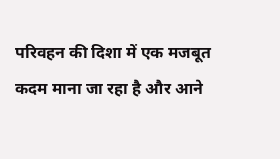परिवहन की दिशा में एक मजबूत कदम माना जा रहा है और आने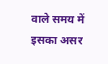वाले समय में इसका असर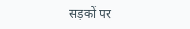सड़कों पर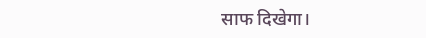साफ दिखेगा।